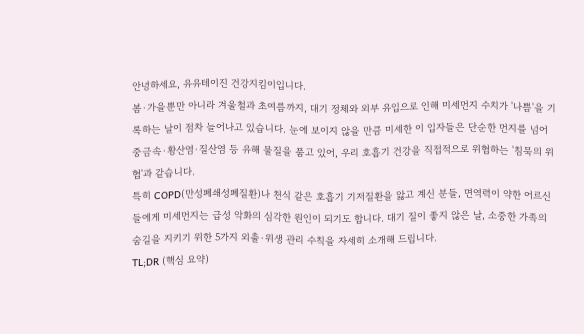안녕하세요, 유유테이진 건강지킴이입니다.
봄·가을뿐만 아니라 겨울철과 초여름까지, 대기 정체와 외부 유입으로 인해 미세먼지 수치가 '나쁨'을 기록하는 날이 점차 늘어나고 있습니다. 눈에 보이지 않을 만큼 미세한 이 입자들은 단순한 먼지를 넘어 중금속·황산염·질산염 등 유해 물질을 품고 있어, 우리 호흡기 건강을 직접적으로 위협하는 '침묵의 위협'과 같습니다.
특히 COPD(만성폐쇄성폐질환)나 천식 같은 호흡기 기저질환을 앓고 계신 분들, 면역력이 약한 어르신들에게 미세먼지는 급성 악화의 심각한 원인이 되기도 합니다. 대기 질이 좋지 않은 날, 소중한 가족의 숨길을 지키기 위한 5가지 외출·위생 관리 수칙을 자세히 소개해 드립니다.
TL;DR (핵심 요약)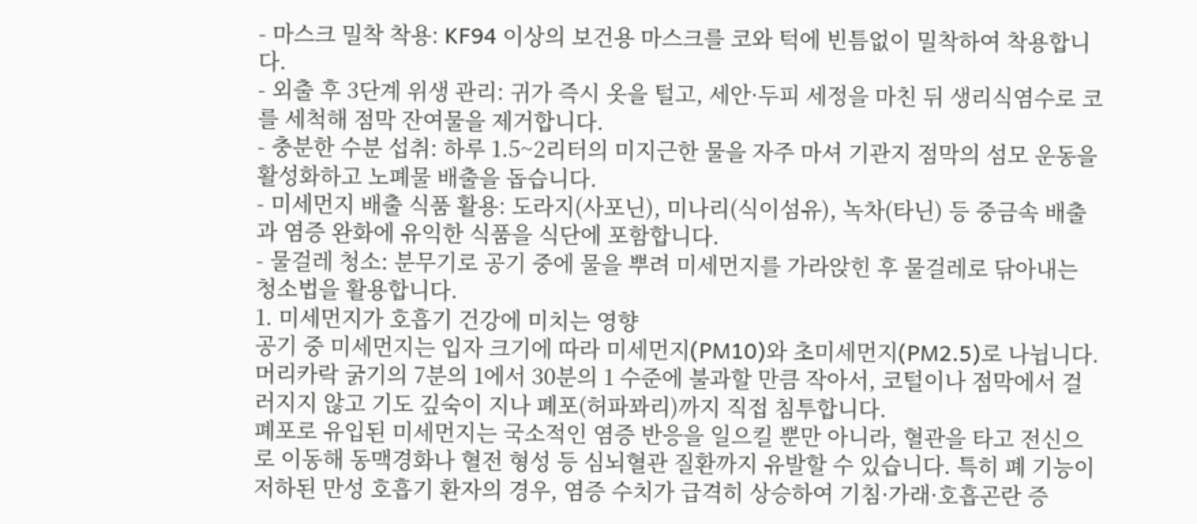- 마스크 밀착 착용: KF94 이상의 보건용 마스크를 코와 턱에 빈틈없이 밀착하여 착용합니다.
- 외출 후 3단계 위생 관리: 귀가 즉시 옷을 털고, 세안·두피 세정을 마친 뒤 생리식염수로 코를 세척해 점막 잔여물을 제거합니다.
- 충분한 수분 섭취: 하루 1.5~2리터의 미지근한 물을 자주 마셔 기관지 점막의 섬모 운동을 활성화하고 노폐물 배출을 돕습니다.
- 미세먼지 배출 식품 활용: 도라지(사포닌), 미나리(식이섬유), 녹차(타닌) 등 중금속 배출과 염증 완화에 유익한 식품을 식단에 포함합니다.
- 물걸레 청소: 분무기로 공기 중에 물을 뿌려 미세먼지를 가라앉힌 후 물걸레로 닦아내는 청소법을 활용합니다.
1. 미세먼지가 호흡기 건강에 미치는 영향
공기 중 미세먼지는 입자 크기에 따라 미세먼지(PM10)와 초미세먼지(PM2.5)로 나뉩니다. 머리카락 굵기의 7분의 1에서 30분의 1 수준에 불과할 만큼 작아서, 코털이나 점막에서 걸러지지 않고 기도 깊숙이 지나 폐포(허파꽈리)까지 직접 침투합니다.
폐포로 유입된 미세먼지는 국소적인 염증 반응을 일으킬 뿐만 아니라, 혈관을 타고 전신으로 이동해 동맥경화나 혈전 형성 등 심뇌혈관 질환까지 유발할 수 있습니다. 특히 폐 기능이 저하된 만성 호흡기 환자의 경우, 염증 수치가 급격히 상승하여 기침·가래·호흡곤란 증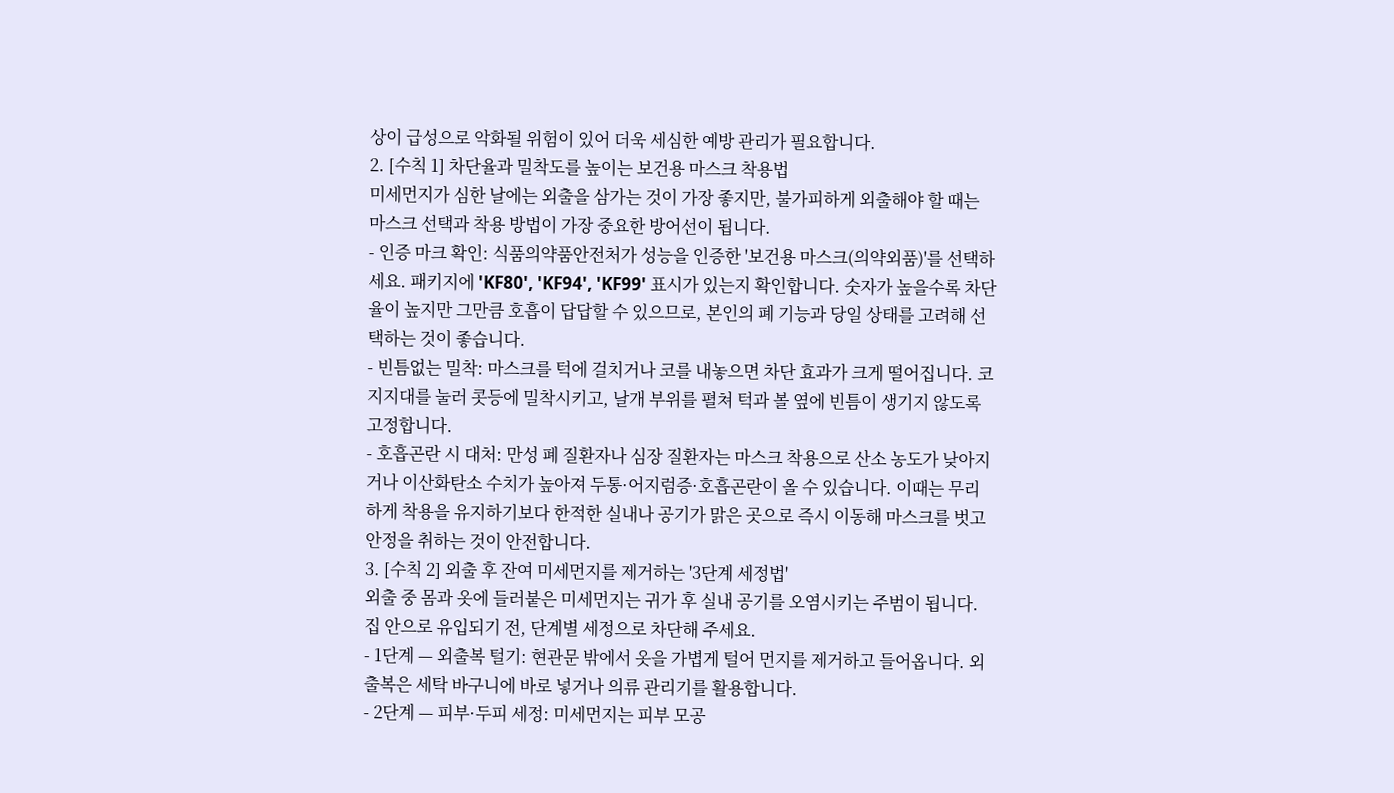상이 급성으로 악화될 위험이 있어 더욱 세심한 예방 관리가 필요합니다.
2. [수칙 1] 차단율과 밀착도를 높이는 보건용 마스크 착용법
미세먼지가 심한 날에는 외출을 삼가는 것이 가장 좋지만, 불가피하게 외출해야 할 때는 마스크 선택과 착용 방법이 가장 중요한 방어선이 됩니다.
- 인증 마크 확인: 식품의약품안전처가 성능을 인증한 '보건용 마스크(의약외품)'를 선택하세요. 패키지에 'KF80', 'KF94', 'KF99' 표시가 있는지 확인합니다. 숫자가 높을수록 차단율이 높지만 그만큼 호흡이 답답할 수 있으므로, 본인의 폐 기능과 당일 상태를 고려해 선택하는 것이 좋습니다.
- 빈틈없는 밀착: 마스크를 턱에 걸치거나 코를 내놓으면 차단 효과가 크게 떨어집니다. 코 지지대를 눌러 콧등에 밀착시키고, 날개 부위를 펼쳐 턱과 볼 옆에 빈틈이 생기지 않도록 고정합니다.
- 호흡곤란 시 대처: 만성 폐 질환자나 심장 질환자는 마스크 착용으로 산소 농도가 낮아지거나 이산화탄소 수치가 높아져 두통·어지럼증·호흡곤란이 올 수 있습니다. 이때는 무리하게 착용을 유지하기보다 한적한 실내나 공기가 맑은 곳으로 즉시 이동해 마스크를 벗고 안정을 취하는 것이 안전합니다.
3. [수칙 2] 외출 후 잔여 미세먼지를 제거하는 '3단계 세정법'
외출 중 몸과 옷에 들러붙은 미세먼지는 귀가 후 실내 공기를 오염시키는 주범이 됩니다. 집 안으로 유입되기 전, 단계별 세정으로 차단해 주세요.
- 1단계 — 외출복 털기: 현관문 밖에서 옷을 가볍게 털어 먼지를 제거하고 들어옵니다. 외출복은 세탁 바구니에 바로 넣거나 의류 관리기를 활용합니다.
- 2단계 — 피부·두피 세정: 미세먼지는 피부 모공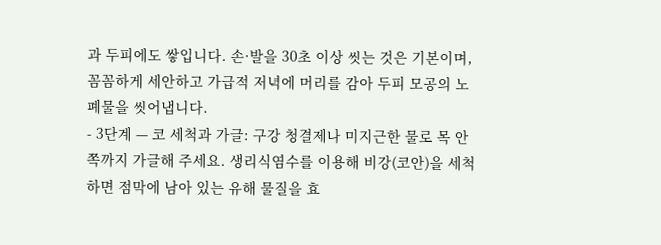과 두피에도 쌓입니다. 손·발을 30초 이상 씻는 것은 기본이며, 꼼꼼하게 세안하고 가급적 저녁에 머리를 감아 두피 모공의 노폐물을 씻어냅니다.
- 3단계 — 코 세척과 가글: 구강 청결제나 미지근한 물로 목 안쪽까지 가글해 주세요. 생리식염수를 이용해 비강(코안)을 세척하면 점막에 남아 있는 유해 물질을 효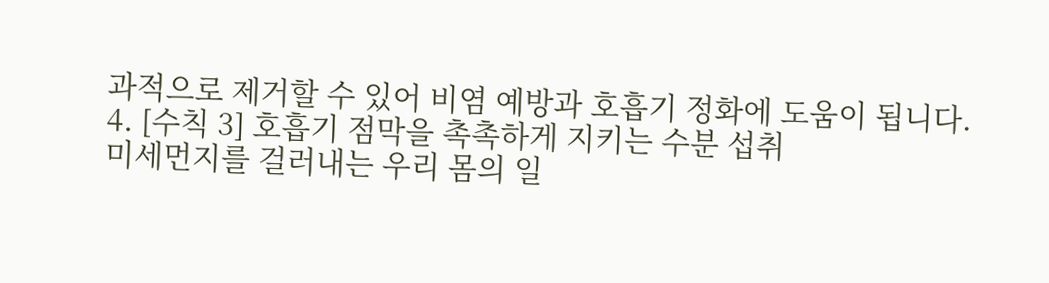과적으로 제거할 수 있어 비염 예방과 호흡기 정화에 도움이 됩니다.
4. [수칙 3] 호흡기 점막을 촉촉하게 지키는 수분 섭취
미세먼지를 걸러내는 우리 몸의 일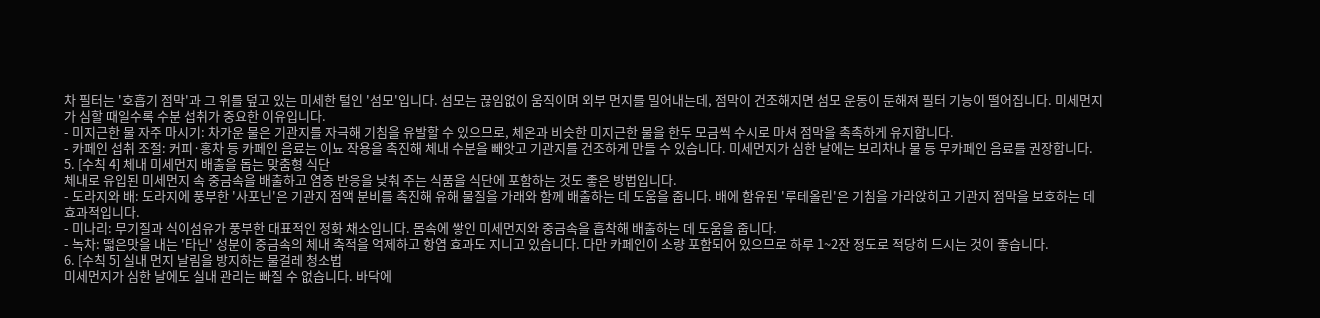차 필터는 '호흡기 점막'과 그 위를 덮고 있는 미세한 털인 '섬모'입니다. 섬모는 끊임없이 움직이며 외부 먼지를 밀어내는데, 점막이 건조해지면 섬모 운동이 둔해져 필터 기능이 떨어집니다. 미세먼지가 심할 때일수록 수분 섭취가 중요한 이유입니다.
- 미지근한 물 자주 마시기: 차가운 물은 기관지를 자극해 기침을 유발할 수 있으므로, 체온과 비슷한 미지근한 물을 한두 모금씩 수시로 마셔 점막을 촉촉하게 유지합니다.
- 카페인 섭취 조절: 커피·홍차 등 카페인 음료는 이뇨 작용을 촉진해 체내 수분을 빼앗고 기관지를 건조하게 만들 수 있습니다. 미세먼지가 심한 날에는 보리차나 물 등 무카페인 음료를 권장합니다.
5. [수칙 4] 체내 미세먼지 배출을 돕는 맞춤형 식단
체내로 유입된 미세먼지 속 중금속을 배출하고 염증 반응을 낮춰 주는 식품을 식단에 포함하는 것도 좋은 방법입니다.
- 도라지와 배: 도라지에 풍부한 '사포닌'은 기관지 점액 분비를 촉진해 유해 물질을 가래와 함께 배출하는 데 도움을 줍니다. 배에 함유된 '루테올린'은 기침을 가라앉히고 기관지 점막을 보호하는 데 효과적입니다.
- 미나리: 무기질과 식이섬유가 풍부한 대표적인 정화 채소입니다. 몸속에 쌓인 미세먼지와 중금속을 흡착해 배출하는 데 도움을 줍니다.
- 녹차: 떫은맛을 내는 '타닌' 성분이 중금속의 체내 축적을 억제하고 항염 효과도 지니고 있습니다. 다만 카페인이 소량 포함되어 있으므로 하루 1~2잔 정도로 적당히 드시는 것이 좋습니다.
6. [수칙 5] 실내 먼지 날림을 방지하는 물걸레 청소법
미세먼지가 심한 날에도 실내 관리는 빠질 수 없습니다. 바닥에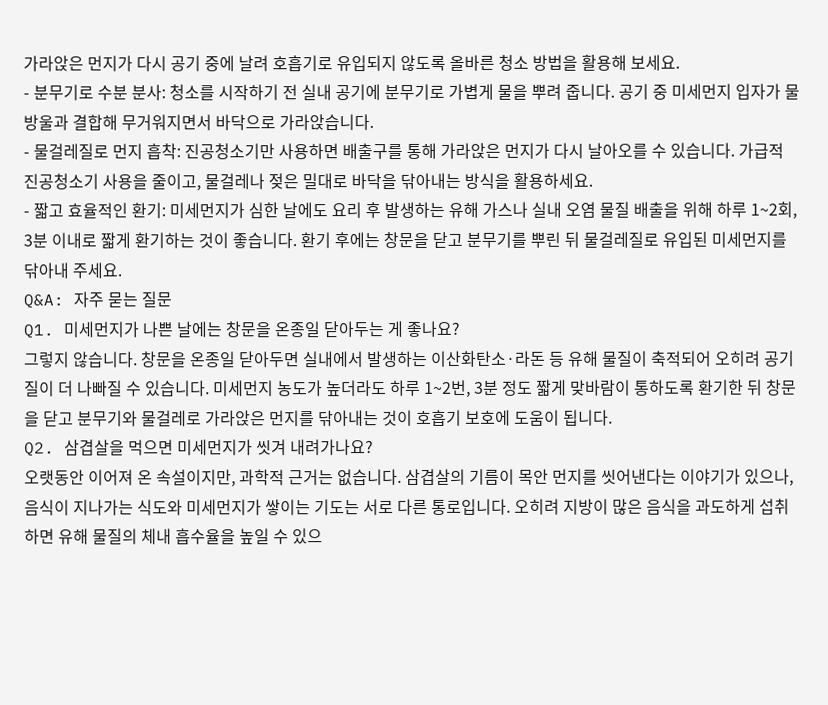가라앉은 먼지가 다시 공기 중에 날려 호흡기로 유입되지 않도록 올바른 청소 방법을 활용해 보세요.
- 분무기로 수분 분사: 청소를 시작하기 전 실내 공기에 분무기로 가볍게 물을 뿌려 줍니다. 공기 중 미세먼지 입자가 물방울과 결합해 무거워지면서 바닥으로 가라앉습니다.
- 물걸레질로 먼지 흡착: 진공청소기만 사용하면 배출구를 통해 가라앉은 먼지가 다시 날아오를 수 있습니다. 가급적 진공청소기 사용을 줄이고, 물걸레나 젖은 밀대로 바닥을 닦아내는 방식을 활용하세요.
- 짧고 효율적인 환기: 미세먼지가 심한 날에도 요리 후 발생하는 유해 가스나 실내 오염 물질 배출을 위해 하루 1~2회, 3분 이내로 짧게 환기하는 것이 좋습니다. 환기 후에는 창문을 닫고 분무기를 뿌린 뒤 물걸레질로 유입된 미세먼지를 닦아내 주세요.
Q&A: 자주 묻는 질문
Q1. 미세먼지가 나쁜 날에는 창문을 온종일 닫아두는 게 좋나요?
그렇지 않습니다. 창문을 온종일 닫아두면 실내에서 발생하는 이산화탄소·라돈 등 유해 물질이 축적되어 오히려 공기 질이 더 나빠질 수 있습니다. 미세먼지 농도가 높더라도 하루 1~2번, 3분 정도 짧게 맞바람이 통하도록 환기한 뒤 창문을 닫고 분무기와 물걸레로 가라앉은 먼지를 닦아내는 것이 호흡기 보호에 도움이 됩니다.
Q2. 삼겹살을 먹으면 미세먼지가 씻겨 내려가나요?
오랫동안 이어져 온 속설이지만, 과학적 근거는 없습니다. 삼겹살의 기름이 목안 먼지를 씻어낸다는 이야기가 있으나, 음식이 지나가는 식도와 미세먼지가 쌓이는 기도는 서로 다른 통로입니다. 오히려 지방이 많은 음식을 과도하게 섭취하면 유해 물질의 체내 흡수율을 높일 수 있으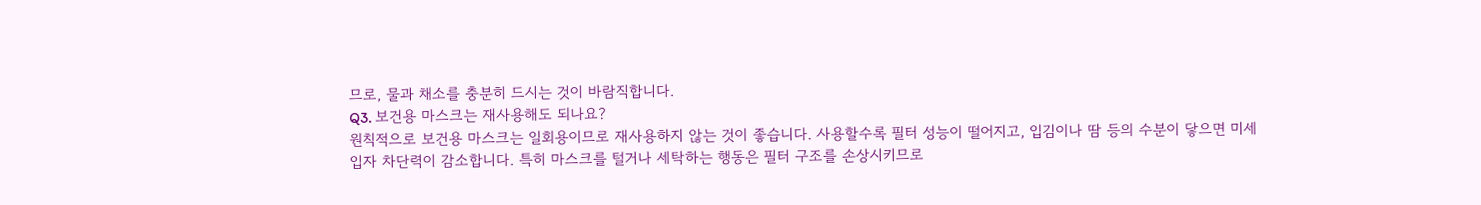므로, 물과 채소를 충분히 드시는 것이 바람직합니다.
Q3. 보건용 마스크는 재사용해도 되나요?
원칙적으로 보건용 마스크는 일회용이므로 재사용하지 않는 것이 좋습니다. 사용할수록 필터 성능이 떨어지고, 입김이나 땀 등의 수분이 닿으면 미세 입자 차단력이 감소합니다. 특히 마스크를 털거나 세탁하는 행동은 필터 구조를 손상시키므로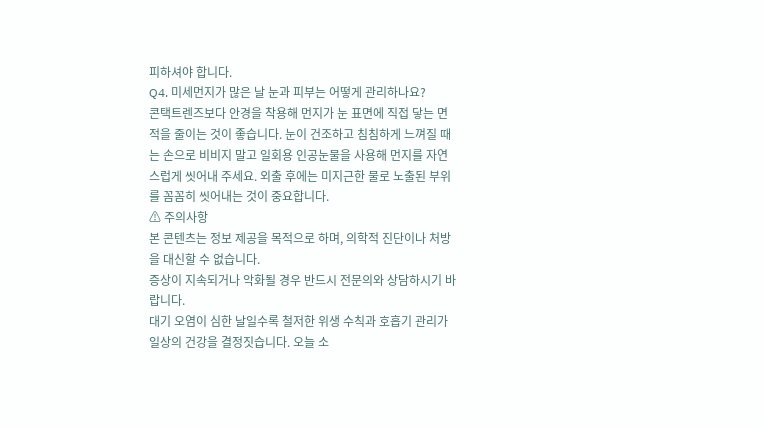피하셔야 합니다.
Q4. 미세먼지가 많은 날 눈과 피부는 어떻게 관리하나요?
콘택트렌즈보다 안경을 착용해 먼지가 눈 표면에 직접 닿는 면적을 줄이는 것이 좋습니다. 눈이 건조하고 침침하게 느껴질 때는 손으로 비비지 말고 일회용 인공눈물을 사용해 먼지를 자연스럽게 씻어내 주세요. 외출 후에는 미지근한 물로 노출된 부위를 꼼꼼히 씻어내는 것이 중요합니다.
⚠ 주의사항
본 콘텐츠는 정보 제공을 목적으로 하며, 의학적 진단이나 처방을 대신할 수 없습니다.
증상이 지속되거나 악화될 경우 반드시 전문의와 상담하시기 바랍니다.
대기 오염이 심한 날일수록 철저한 위생 수칙과 호흡기 관리가 일상의 건강을 결정짓습니다. 오늘 소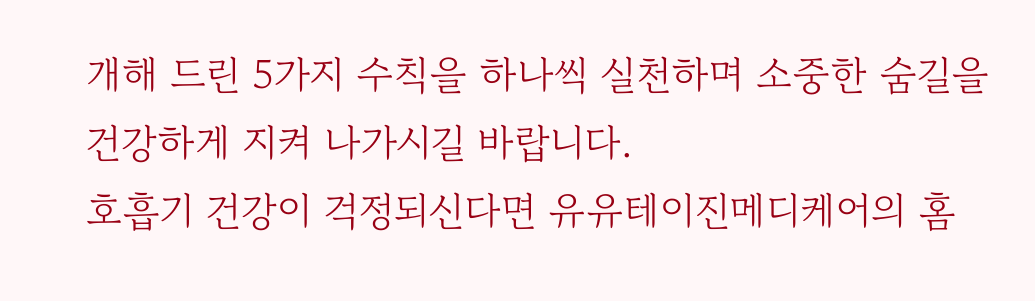개해 드린 5가지 수칙을 하나씩 실천하며 소중한 숨길을 건강하게 지켜 나가시길 바랍니다.
호흡기 건강이 걱정되신다면 유유테이진메디케어의 홈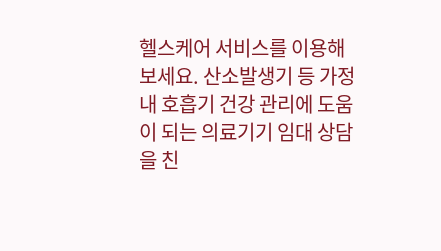헬스케어 서비스를 이용해 보세요. 산소발생기 등 가정 내 호흡기 건강 관리에 도움이 되는 의료기기 임대 상담을 친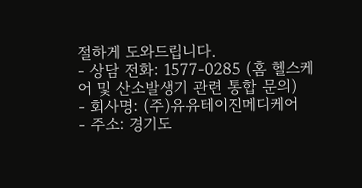절하게 도와드립니다.
- 상담 전화: 1577-0285 (홈 헬스케어 및 산소발생기 관련 통합 문의)
- 회사명: (주)유유테이진메디케어
- 주소: 경기도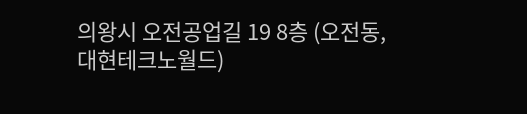의왕시 오전공업길 19 8층 (오전동, 대현테크노월드)